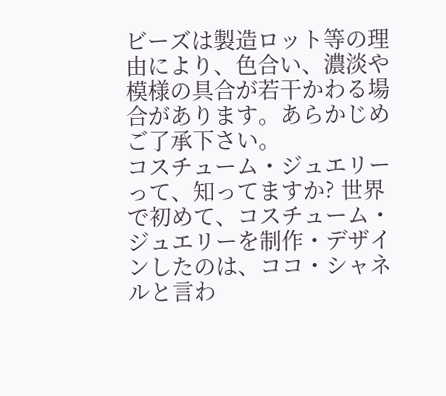ビーズは製造ロット等の理由により、色合い、濃淡や模様の具合が若干かわる場合があります。あらかじめご了承下さい。
コスチューム・ジュエリーって、知ってますか? 世界で初めて、コスチューム・ジュエリーを制作・デザインしたのは、ココ・シャネルと言わ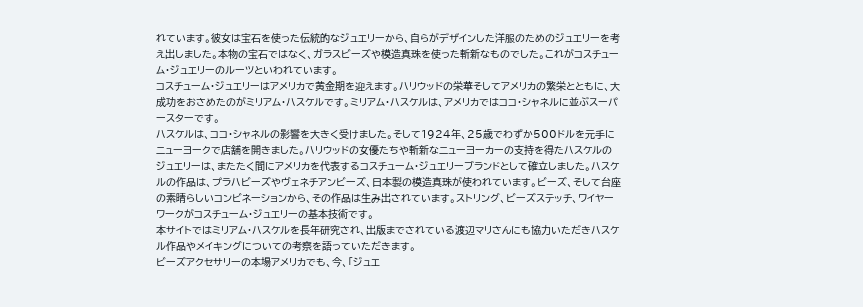れています。彼女は宝石を使った伝統的なジュエリーから、自らがデザインした洋服のためのジュエリーを考え出しました。本物の宝石ではなく、ガラスビーズや模造真珠を使った斬新なものでした。これがコスチューム・ジュエリーのルーツといわれています。
コスチューム・ジュエリーはアメリカで黄金期を迎えます。ハリウッドの栄華そしてアメリカの繁栄とともに、大成功をおさめたのがミリアム・ハスケルです。ミリアム・ハスケルは、アメリカではココ・シャネルに並ぶスーパースターです。
ハスケルは、ココ・シャネルの影響を大きく受けました。そして1924年、25歳でわずか500ドルを元手にニューヨークで店舗を開きました。ハリウッドの女優たちや斬新なニューヨーカーの支持を得たハスケルのジュエリーは、またたく間にアメリカを代表するコスチューム・ジュエリーブランドとして確立しました。ハスケルの作品は、プラハビーズやヴェネチアンビーズ、日本製の模造真珠が使われています。ビーズ、そして台座の素晴らしいコンビネーションから、その作品は生み出されています。ストリング、ビーズステッチ、ワイヤーワークがコスチューム・ジュエリーの基本技術です。
本サイトではミリアム・ハスケルを長年研究され、出版までされている渡辺マリさんにも協力いただきハスケル作品やメイキングについての考察を語っていただきます。
ビーズアクセサリーの本場アメリカでも、今、「ジュエ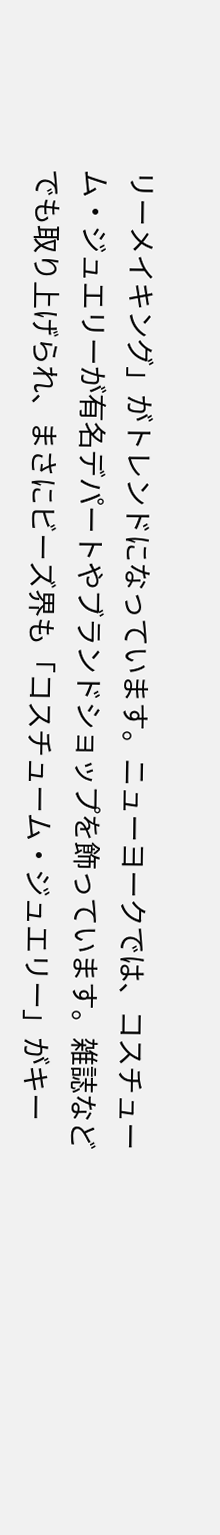リーメイキング」がトレンドになっています。ニューヨークでは、コスチューム・ジュエリーが有名デパートやブランドショップを飾っています。雑誌などでも取り上げられ、まさにビーズ界も「コスチューム・ジュエリー」がキー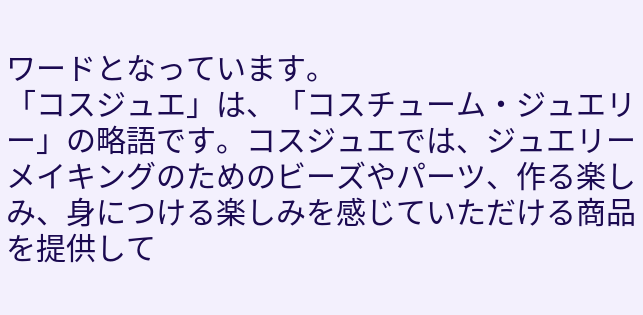ワードとなっています。
「コスジュエ」は、「コスチューム・ジュエリー」の略語です。コスジュエでは、ジュエリーメイキングのためのビーズやパーツ、作る楽しみ、身につける楽しみを感じていただける商品を提供して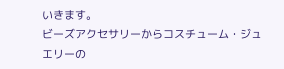いきます。
ビーズアクセサリーからコスチューム・ジュエリーの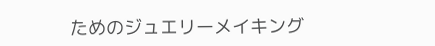ためのジュエリーメイキング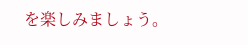を楽しみましょう。